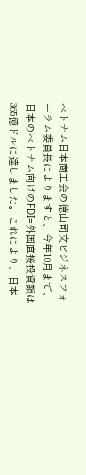ベトナム日本商工会の徳山司文ビジネスフォーラム委員長によりますと、今年10月まで、日本のベトナム向けのFDI=外国直接投資額は365億ドルに達しました。これにより、日本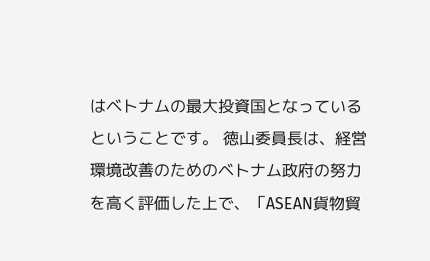はベトナムの最大投資国となっているということです。 徳山委員長は、経営環境改善のためのベトナム政府の努力を高く評価した上で、「ASEAN貨物貿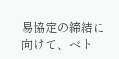易協定の締結に向けて、ベト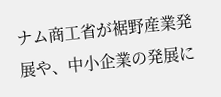ナム商工省が裾野産業発展や、中小企業の発展に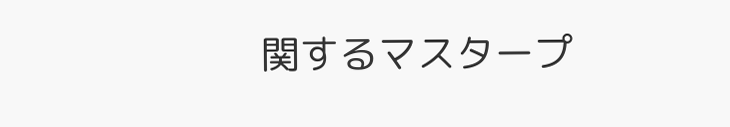関するマスタープ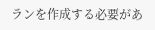ランを作成する必要があ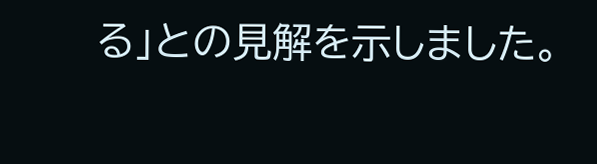る」との見解を示しました。